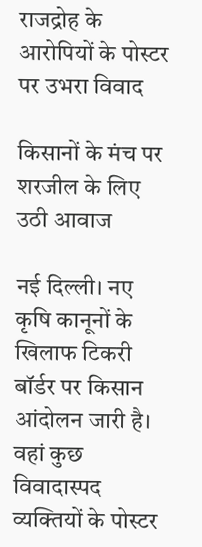राजद्रोह के आरोपियों के पोस्टर पर उभरा विवाद

किसानों के मंच पर शरजील के लिए उठी आवाज

नई दिल्ली। नए कृषि कानूनों के खिलाफ टिकरी बॉर्डर पर किसान आंदोलन जारी है। वहां कुछ विवादास्पद व्यक्तियों के पोस्टर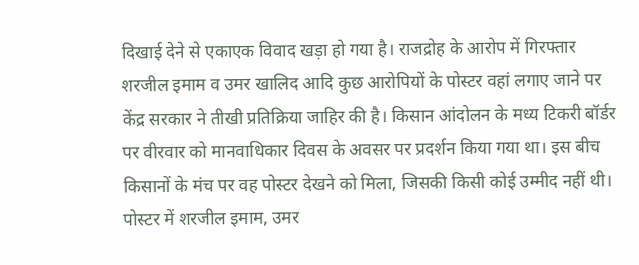दिखाई देने से एकाएक विवाद खड़ा हो गया है। राजद्रोह के आरोप में गिरफ्तार शरजील इमाम व उमर खालिद आदि कुछ आरोपियों के पोस्टर वहां लगाए जाने पर केंद्र सरकार ने तीखी प्रतिक्रिया जाहिर की है। किसान आंदोलन के मध्य टिकरी बॉर्डर पर वीरवार को मानवाधिकार दिवस के अवसर पर प्रदर्शन किया गया था। इस बीच किसानों के मंच पर वह पोस्टर देखने को मिला, जिसकी किसी कोई उम्मीद नहीं थी। पोस्टर में शरजील इमाम, उमर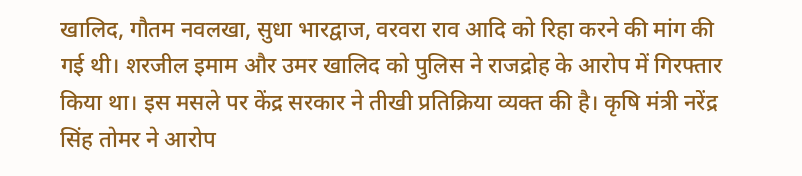खालिद, गौतम नवलखा, सुधा भारद्वाज, वरवरा राव आदि को रिहा करने की मांग की गई थी। शरजील इमाम और उमर खालिद को पुलिस ने राजद्रोह के आरोप में गिरफ्तार किया था। इस मसले पर केंद्र सरकार ने तीखी प्रतिक्रिया व्यक्त की है। कृषि मंत्री नरेंद्र सिंह तोमर ने आरोप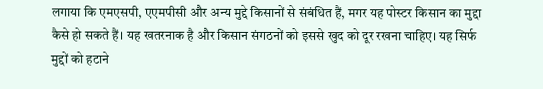लगाया कि एमएसपी, एएमपीसी और अन्य मुद्दे किसानों से संबंधित हैं, मगर यह पोस्टर किसान का मुद्दा कैसे हो सकते हैं। यह खतरनाक है और किसान संगठनों को इससे खुद को दूर रखना चाहिए। यह सिर्फ मुद्दों को हटाने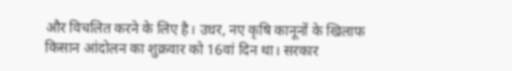और विचलित करने के लिए है। उधर, नए कृषि कानूनों के खिलाफ किसान आंदोलन का शुक्रवार को 16वां दिन था। सरकार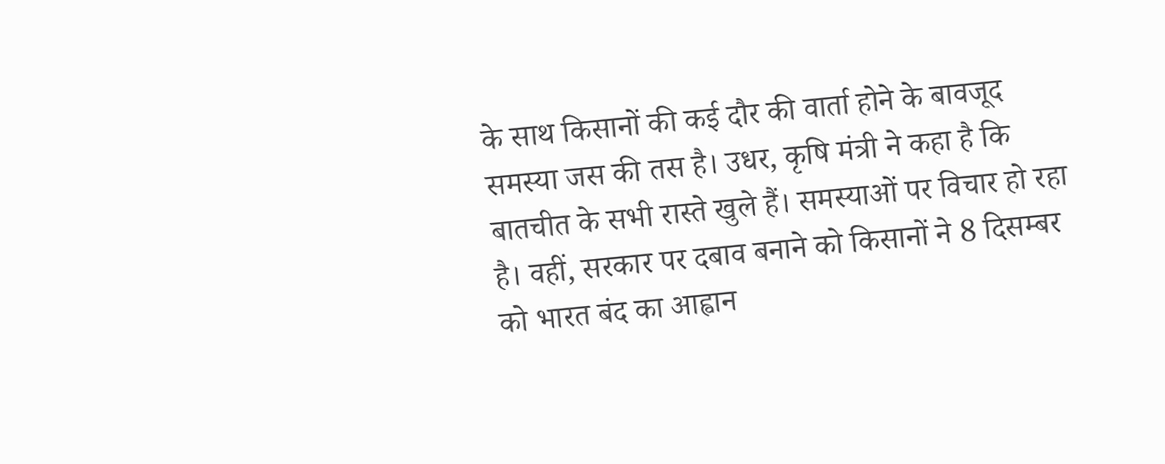के साथ किसानों की कई दौर की वार्ता होने के बावजूद समस्या जस की तस है। उधर, कृषि मंत्री ने कहा है कि बातचीत के सभी रास्ते खुले हैं। समस्याओं पर विचार हो रहा है। वहीं, सरकार पर दबाव बनाने को किसानों ने 8 दिसम्बर को भारत बंद का आह्वान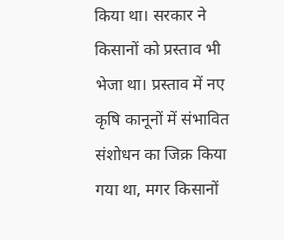किया था। सरकार ने किसानों को प्रस्ताव भी भेजा था। प्रस्ताव में नए कृषि कानूनों में संभावित संशोधन का जिक्र किया गया था, मगर किसानों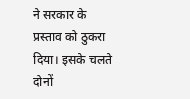ने सरकार के प्रस्ताव को ठुकरा दिया। इसके चलते दोनों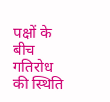पक्षों के बीच गतिरोध की स्थिति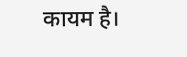कायम है।